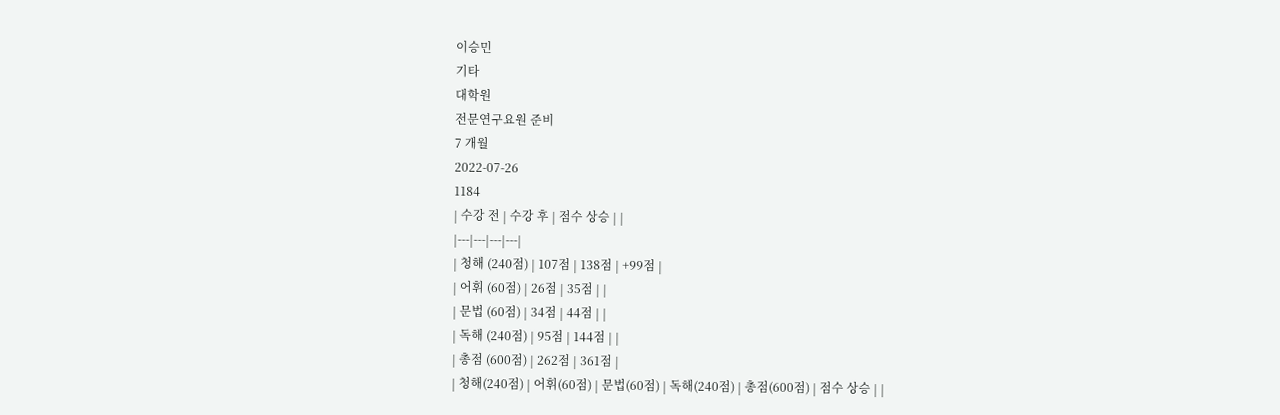이승민
기타
대학원
전문연구요원 준비
7 개월
2022-07-26
1184
| 수강 전 | 수강 후 | 점수 상승 | |
|---|---|---|---|
| 청해 (240점) | 107점 | 138점 | +99점 |
| 어휘 (60점) | 26점 | 35점 | |
| 문법 (60점) | 34점 | 44점 | |
| 독해 (240점) | 95점 | 144점 | |
| 총점 (600점) | 262점 | 361점 |
| 청해(240점) | 어휘(60점) | 문법(60점) | 독해(240점) | 총점(600점) | 점수 상승 | |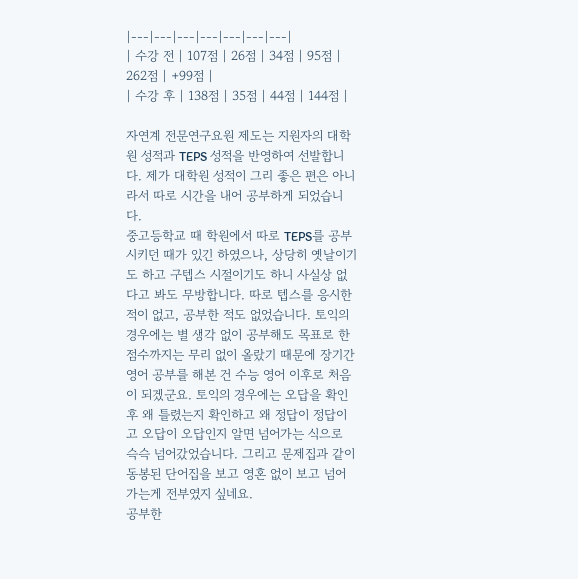|---|---|---|---|---|---|---|
| 수강 전 | 107점 | 26점 | 34점 | 95점 | 262점 | +99점 |
| 수강 후 | 138점 | 35점 | 44점 | 144점 |

자연계 전문연구요원 제도는 지원자의 대학원 성적과 TEPS 성적을 반영하여 선발합니다. 제가 대학원 성적이 그리 좋은 편은 아니라서 따로 시간을 내어 공부하게 되었습니다.
중고등학교 때 학원에서 따로 TEPS를 공부시키던 때가 있긴 하였으나, 상당히 옛날이기도 하고 구텝스 시절이기도 하니 사실상 없다고 봐도 무방합니다. 따로 텝스를 응시한 적이 없고, 공부한 적도 없었습니다. 토익의 경우에는 별 생각 없이 공부해도 목표로 한 점수까지는 무리 없이 올랐기 때문에 장기간 영어 공부를 해본 건 수능 영어 이후로 처음이 되겠군요. 토익의 경우에는 오답을 확인 후 왜 틀렸는지 확인하고 왜 정답이 정답이고 오답이 오답인지 알면 넘어가는 식으로 슥슥 넘어갔었습니다. 그리고 문제집과 같이 동봉된 단어집을 보고 영혼 없이 보고 넘어가는게 전부였지 싶네요.
공부한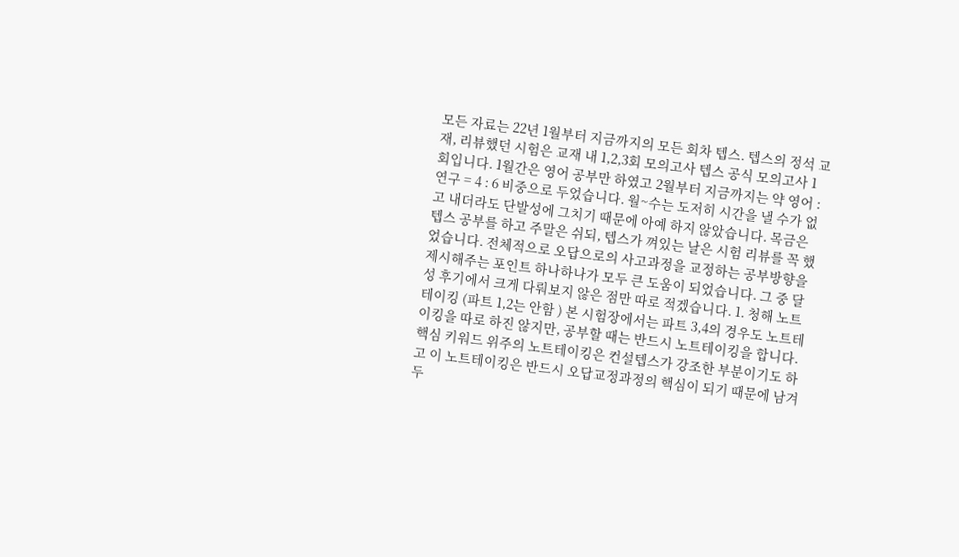모든 자료는 22년 1월부터 지금까지의 모든 회차 텝스. 텝스의 정석 교재, 리뷰했던 시험은 교재 내 1,2,3회 모의고사 텝스 공식 모의고사 1회입니다. 1월간은 영어 공부만 하였고 2월부터 지금까지는 약 영어 : 연구 = 4 : 6 비중으로 두었습니다. 월~수는 도저히 시간을 낼 수가 없고 내더라도 단발성에 그치기 때문에 아예 하지 않았습니다. 목금은 텝스 공부를 하고 주말은 쉬되, 텝스가 껴있는 날은 시험 리뷰를 꼭 했었습니다. 전체적으로 오답으로의 사고과정을 교정하는 공부방향을 제시해주는 포인트 하나하나가 모두 큰 도움이 되었습니다. 그 중 달성 후기에서 크게 다뤄보지 않은 점만 따로 적겠습니다. 1. 청해 노트테이킹 (파트 1,2는 안함 ) 본 시험장에서는 파트 3,4의 경우도 노트테이킹을 따로 하진 않지만, 공부할 때는 반드시 노트테이킹을 합니다. 핵심 키워드 위주의 노트테이킹은 컨설텝스가 강조한 부분이기도 하고 이 노트테이킹은 반드시 오답교정과정의 핵심이 되기 때문에 남겨두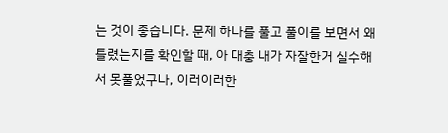는 것이 좋습니다. 문제 하나를 풀고 풀이를 보면서 왜 틀렸는지를 확인할 때, 아 대충 내가 자잘한거 실수해서 못풀었구나, 이러이러한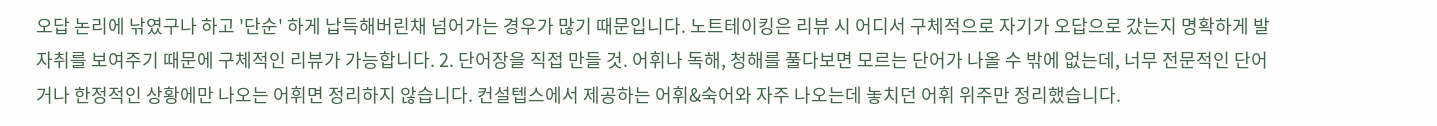오답 논리에 낚였구나 하고 '단순' 하게 납득해버린채 넘어가는 경우가 많기 때문입니다. 노트테이킹은 리뷰 시 어디서 구체적으로 자기가 오답으로 갔는지 명확하게 발자취를 보여주기 때문에 구체적인 리뷰가 가능합니다. 2. 단어장을 직접 만들 것. 어휘나 독해, 청해를 풀다보면 모르는 단어가 나올 수 밖에 없는데, 너무 전문적인 단어거나 한정적인 상황에만 나오는 어휘면 정리하지 않습니다. 컨설텝스에서 제공하는 어휘&숙어와 자주 나오는데 놓치던 어휘 위주만 정리했습니다.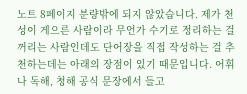노트 8페이지 분량밖에 되지 않았습니다. 제가 천성이 게으른 사람이라 무언가 수기로 정리하는 걸 꺼리는 사람인데도 단어장을 직접 작성하는 걸 추천하는데는 아래의 장점이 있기 때문입니다. 어휘나 독해, 청해 공식 문장에서 들고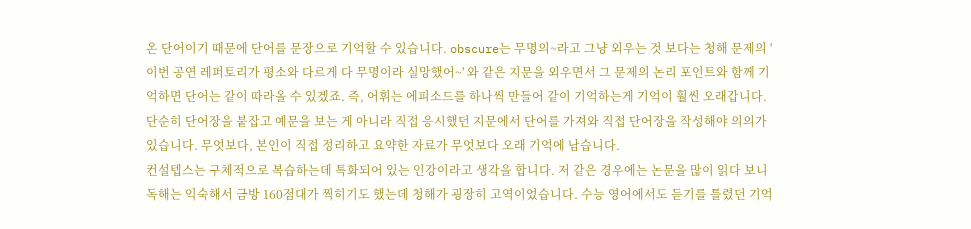온 단어이기 때문에 단어를 문장으로 기억할 수 있습니다. obscure는 무명의~라고 그냥 외우는 것 보다는 청해 문제의 '이번 공연 레퍼토리가 평소와 다르게 다 무명이라 실망했어~' 와 같은 지문을 외우면서 그 문제의 논리 포인트와 함께 기억하면 단어는 같이 따라올 수 있겠죠. 즉, 어휘는 에피소드를 하나씩 만들어 같이 기억하는게 기억이 훨씬 오래갑니다. 단순히 단어장을 붙잡고 예문을 보는 게 아니라 직접 응시했던 지문에서 단어를 가져와 직접 단어장을 작성해야 의의가 있습니다. 무엇보다, 본인이 직접 정리하고 요약한 자료가 무엇보다 오래 기억에 남습니다.
컨설텝스는 구체적으로 복습하는데 특화되어 있는 인강이라고 생각을 합니다. 저 같은 경우에는 논문을 많이 읽다 보니 독해는 익숙해서 금방 160점대가 찍히기도 했는데 청해가 굉장히 고역이었습니다. 수능 영어에서도 듣기를 틀렸던 기억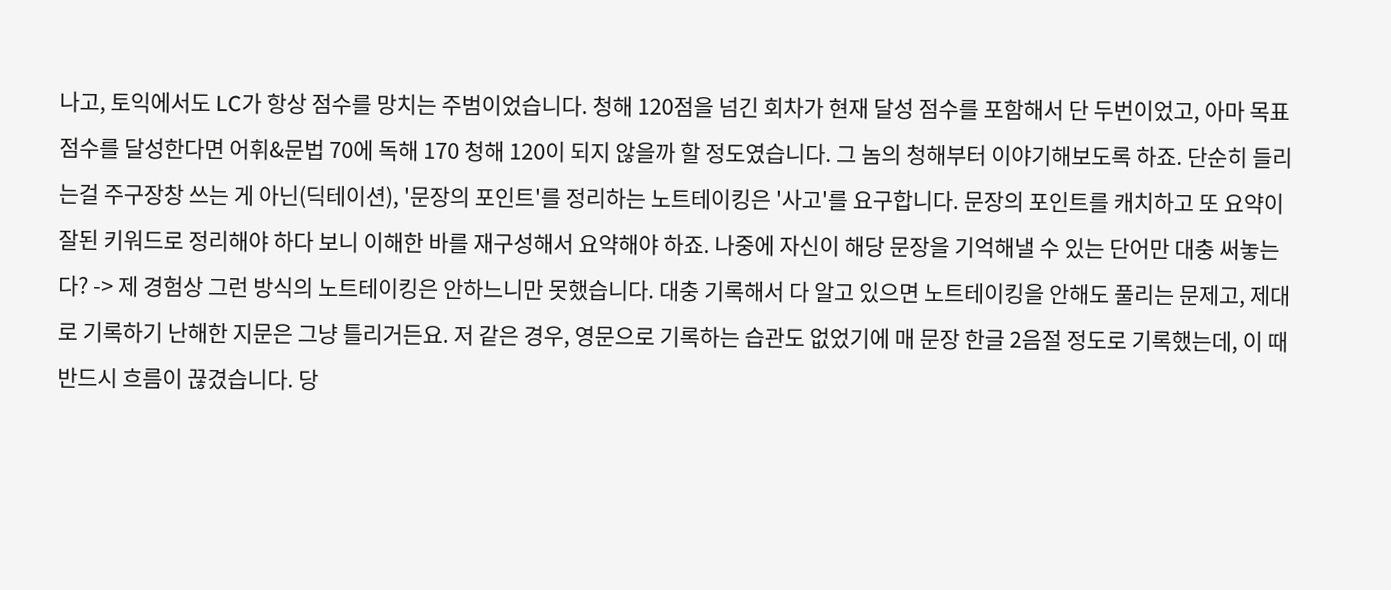나고, 토익에서도 LC가 항상 점수를 망치는 주범이었습니다. 청해 120점을 넘긴 회차가 현재 달성 점수를 포함해서 단 두번이었고, 아마 목표 점수를 달성한다면 어휘&문법 70에 독해 170 청해 120이 되지 않을까 할 정도였습니다. 그 놈의 청해부터 이야기해보도록 하죠. 단순히 들리는걸 주구장창 쓰는 게 아닌(딕테이션), '문장의 포인트'를 정리하는 노트테이킹은 '사고'를 요구합니다. 문장의 포인트를 캐치하고 또 요약이 잘된 키워드로 정리해야 하다 보니 이해한 바를 재구성해서 요약해야 하죠. 나중에 자신이 해당 문장을 기억해낼 수 있는 단어만 대충 써놓는다? -> 제 경험상 그런 방식의 노트테이킹은 안하느니만 못했습니다. 대충 기록해서 다 알고 있으면 노트테이킹을 안해도 풀리는 문제고, 제대로 기록하기 난해한 지문은 그냥 틀리거든요. 저 같은 경우, 영문으로 기록하는 습관도 없었기에 매 문장 한글 2음절 정도로 기록했는데, 이 때 반드시 흐름이 끊겼습니다. 당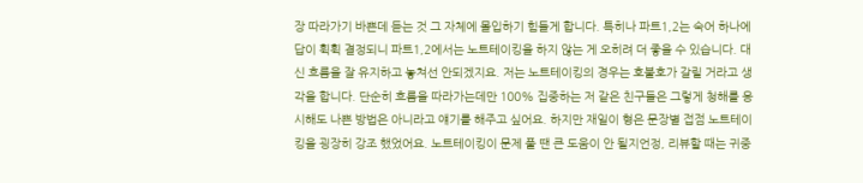장 따라가기 바쁜데 듣는 것 그 자체에 몰입하기 힘들게 합니다. 특히나 파트1,2는 숙어 하나에 답이 휙휙 결정되니 파트1,2에서는 노트테이킹을 하지 않는 게 오히려 더 좋을 수 있습니다. 대신 흐름을 잘 유지하고 놓쳐선 안되겠지요. 저는 노트테이킹의 경우는 호불호가 갈릴 거라고 생각을 합니다. 단순히 흐름을 따라가는데만 100% 집중하는 저 같은 친구들은 그렇게 청해를 응시해도 나쁜 방법은 아니라고 얘기를 해주고 싶어요. 하지만 재일이 형은 문장별 접점 노트테이킹을 굉장히 강조 했었어요. 노트테이킹이 문제 풀 땐 큰 도움이 안 될지언정, 리뷰할 때는 귀중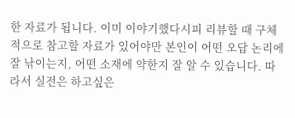한 자료가 됩니다. 이미 이야기했다시피 리뷰할 때 구체적으로 참고할 자료가 있어야만 본인이 어떤 오답 논리에 잘 낚이는지, 어떤 소재에 약한지 잘 알 수 있습니다. 따라서 실전은 하고싶은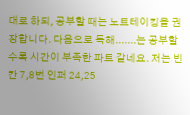대로 하되, 공부할 때는 노트테이킹을 권장합니다. 다음으로 독해.......는 공부할수록 시간이 부족한 파트 같네요. 저는 빈칸 7,8번 인퍼 24,25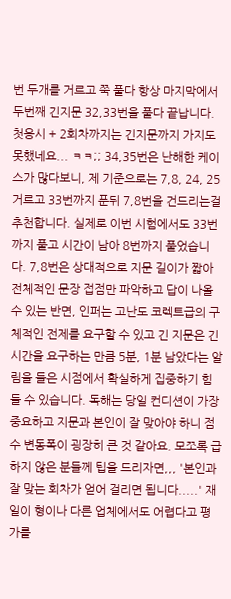번 두개를 거르고 쭉 풀다 항상 마지막에서 두번째 긴지문 32,33번을 풀다 끝납니다. 첫응시 + 2회차까지는 긴지문까지 가지도 못했네요... ㅋㅋ;; 34,35번은 난해한 케이스가 많다보니, 제 기준으로는 7,8, 24, 25 거르고 33번까지 푼뒤 7,8번을 건드리는걸 추천합니다. 실제로 이번 시험에서도 33번까지 풀고 시간이 남아 8번까지 풀었습니다. 7,8번은 상대적으로 지문 길이가 짧아 전체적인 문장 접점만 파악하고 답이 나올 수 있는 반면, 인퍼는 고난도 코렉트급의 구체적인 전제를 요구할 수 있고 긴 지문은 긴 시간을 요구하는 만큼 5분, 1분 남았다는 알림을 들은 시점에서 확실하게 집중하기 힘들 수 있습니다. 독해는 당일 컨디션이 가장 중요하고 지문과 본인이 잘 맞아야 하니 점수 변동폭이 굉장히 큰 것 같아요. 모쪼록 급하지 않은 분들께 팁을 드리자면,,, '본인과 잘 맞는 회차가 얻어 걸리면 됩니다.....' 재일이 형이나 다른 업체에서도 어렵다고 평가를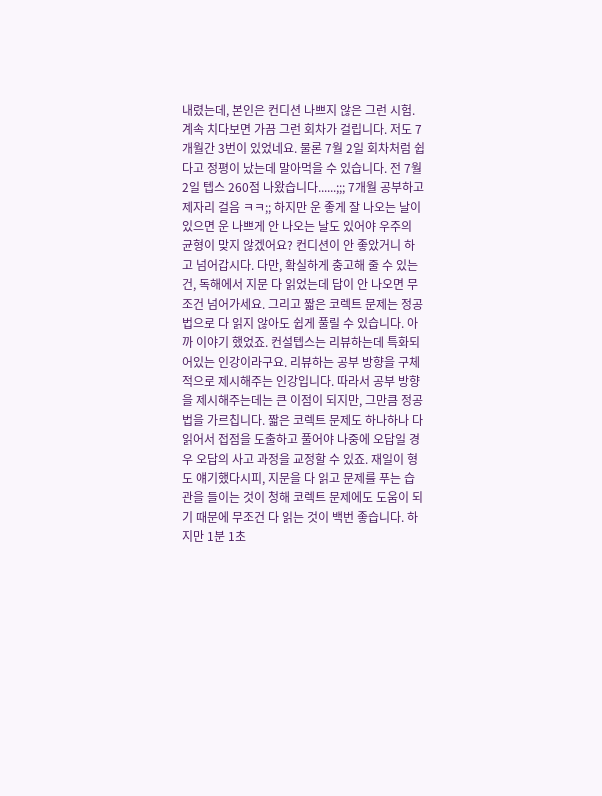내렸는데, 본인은 컨디션 나쁘지 않은 그런 시험. 계속 치다보면 가끔 그런 회차가 걸립니다. 저도 7개월간 3번이 있었네요. 물론 7월 2일 회차처럼 쉽다고 정평이 났는데 말아먹을 수 있습니다. 전 7월2일 텝스 260점 나왔습니다......;;; 7개월 공부하고 제자리 걸음 ㅋㅋ;; 하지만 운 좋게 잘 나오는 날이 있으면 운 나쁘게 안 나오는 날도 있어야 우주의 균형이 맞지 않겠어요? 컨디션이 안 좋았거니 하고 넘어갑시다. 다만, 확실하게 충고해 줄 수 있는 건, 독해에서 지문 다 읽었는데 답이 안 나오면 무조건 넘어가세요. 그리고 짧은 코렉트 문제는 정공법으로 다 읽지 않아도 쉽게 풀릴 수 있습니다. 아까 이야기 했었죠. 컨설텝스는 리뷰하는데 특화되어있는 인강이라구요. 리뷰하는 공부 방향을 구체적으로 제시해주는 인강입니다. 따라서 공부 방향을 제시해주는데는 큰 이점이 되지만, 그만큼 정공법을 가르칩니다. 짧은 코렉트 문제도 하나하나 다 읽어서 접점을 도출하고 풀어야 나중에 오답일 경우 오답의 사고 과정을 교정할 수 있죠. 재일이 형도 얘기했다시피, 지문을 다 읽고 문제를 푸는 습관을 들이는 것이 청해 코렉트 문제에도 도움이 되기 때문에 무조건 다 읽는 것이 백번 좋습니다. 하지만 1분 1초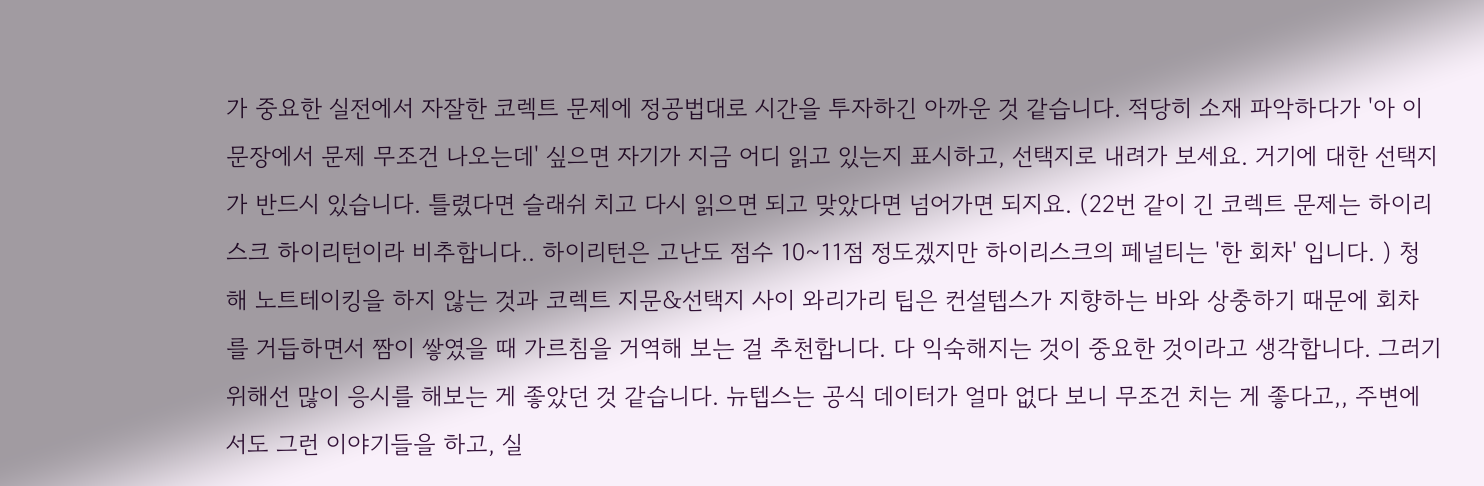가 중요한 실전에서 자잘한 코렉트 문제에 정공법대로 시간을 투자하긴 아까운 것 같습니다. 적당히 소재 파악하다가 '아 이 문장에서 문제 무조건 나오는데' 싶으면 자기가 지금 어디 읽고 있는지 표시하고, 선택지로 내려가 보세요. 거기에 대한 선택지가 반드시 있습니다. 틀렸다면 슬래쉬 치고 다시 읽으면 되고 맞았다면 넘어가면 되지요. (22번 같이 긴 코렉트 문제는 하이리스크 하이리턴이라 비추합니다.. 하이리턴은 고난도 점수 10~11점 정도겠지만 하이리스크의 페널티는 '한 회차' 입니다. ) 청해 노트테이킹을 하지 않는 것과 코렉트 지문&선택지 사이 와리가리 팁은 컨설텝스가 지향하는 바와 상충하기 때문에 회차를 거듭하면서 짬이 쌓였을 때 가르침을 거역해 보는 걸 추천합니다. 다 익숙해지는 것이 중요한 것이라고 생각합니다. 그러기 위해선 많이 응시를 해보는 게 좋았던 것 같습니다. 뉴텝스는 공식 데이터가 얼마 없다 보니 무조건 치는 게 좋다고,, 주변에서도 그런 이야기들을 하고, 실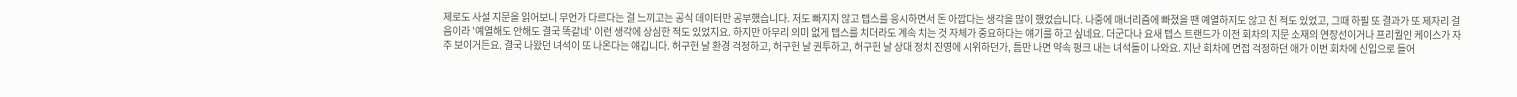제로도 사설 지문을 읽어보니 무언가 다르다는 걸 느끼고는 공식 데이터만 공부했습니다. 저도 빠지지 않고 텝스를 응시하면서 돈 아깝다는 생각을 많이 했었습니다. 나중에 매너리즘에 빠졌을 땐 예열하지도 않고 친 적도 있었고, 그때 하필 또 결과가 또 제자리 걸음이라 '예열해도 안해도 결국 똑같네' 이런 생각에 상심한 적도 있었지요. 하지만 아무리 의미 없게 텝스를 치더라도 계속 치는 것 자체가 중요하다는 얘기를 하고 싶네요. 더군다나 요새 텝스 트랜드가 이전 회차의 지문 소재의 연장선이거나 프리퀄인 케이스가 자주 보이거든요. 결국 나왔던 녀석이 또 나온다는 얘깁니다. 허구헌 날 환경 걱정하고, 허구헌 날 권투하고, 허구헌 날 상대 정치 진영에 시위하던가, 틈만 나면 약속 펑크 내는 녀석들이 나와요. 지난 회차에 면접 걱정하던 애가 이번 회차에 신입으로 들어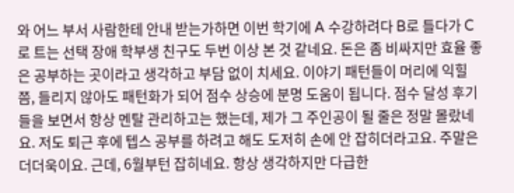와 어느 부서 사람한테 안내 받는가하면 이번 학기에 A 수강하려다 B로 틀다가 C로 트는 선택 장애 학부생 친구도 두번 이상 본 것 같네요. 돈은 좀 비싸지만 효율 좋은 공부하는 곳이라고 생각하고 부담 없이 치세요. 이야기 패턴들이 머리에 익힐 쯤, 들리지 않아도 패턴화가 되어 점수 상승에 분명 도움이 됩니다. 점수 달성 후기들을 보면서 항상 멘탈 관리하고는 했는데, 제가 그 주인공이 될 줄은 정말 몰랐네요. 저도 퇴근 후에 텝스 공부를 하려고 해도 도저히 손에 안 잡히더라고요. 주말은 더더욱이요. 근데, 6월부턴 잡히네요. 항상 생각하지만 다급한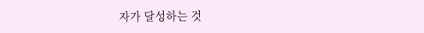자가 달성하는 것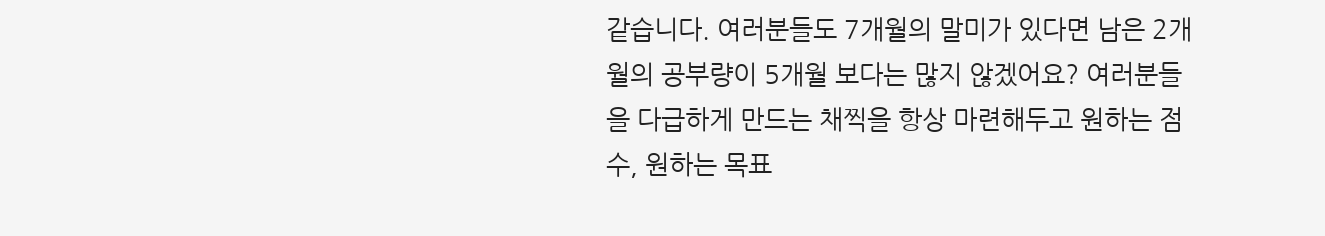같습니다. 여러분들도 7개월의 말미가 있다면 남은 2개월의 공부량이 5개월 보다는 많지 않겠어요? 여러분들을 다급하게 만드는 채찍을 항상 마련해두고 원하는 점수, 원하는 목표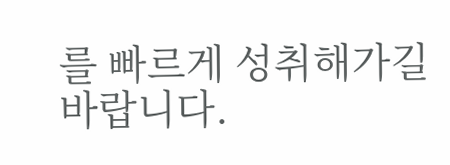를 빠르게 성취해가길 바랍니다.